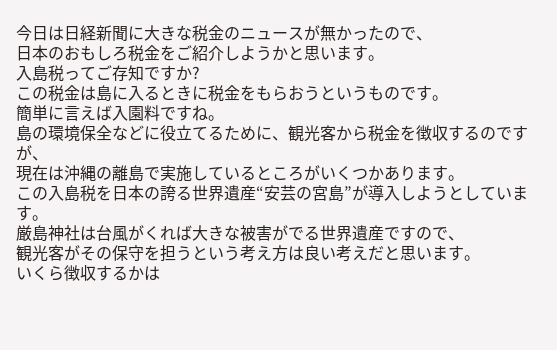今日は日経新聞に大きな税金のニュースが無かったので、
日本のおもしろ税金をご紹介しようかと思います。
入島税ってご存知ですか?
この税金は島に入るときに税金をもらおうというものです。
簡単に言えば入園料ですね。
島の環境保全などに役立てるために、観光客から税金を徴収するのですが、
現在は沖縄の離島で実施しているところがいくつかあります。
この入島税を日本の誇る世界遺産“安芸の宮島”が導入しようとしています。
厳島神社は台風がくれば大きな被害がでる世界遺産ですので、
観光客がその保守を担うという考え方は良い考えだと思います。
いくら徴収するかは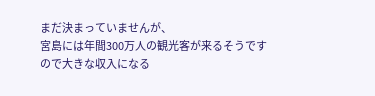まだ決まっていませんが、
宮島には年間300万人の観光客が来るそうですので大きな収入になる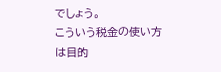でしょう。
こういう税金の使い方は目的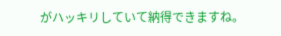がハッキリしていて納得できますね。